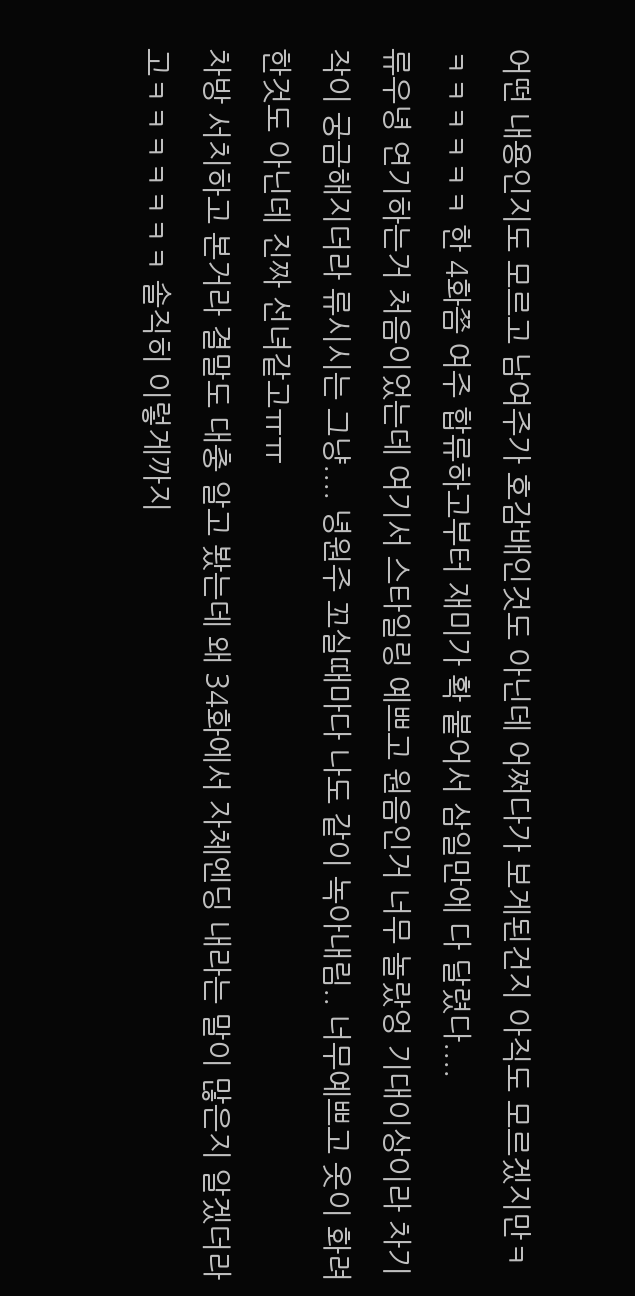어떤 내용인지도 모르고 남여주가 호감배인것도 아닌데 어쩌다가 보게된건지 아직도 모르겠지만ㅋㅋㅋㅋㅋㅋㅋ 한 4화쯤 여주 합류하고부터 재미가 확 붙어서 삼일만에 다 달렸다....
류우녕 연기하는거 처음이었는데 여기서 스타일링 예쁘고 원음인거 너무 놀랐엉 기대이상이라 차기작이 궁금해지더라 류시시는 그냥.... 녕원주 꼬실때마다 나도 같이 녹아내림.. 너무예쁘고 옷이 화려한것도 아닌데 진짜 선녀같고ㅠㅠ
차방 서치하고 본거라 결말도 대충 알고 봤는데 왜 34화에서 자체엔딩 내라는 말이 많은지 알겠더라고ㅋㅋㅋㅋㅋㅋㅋ 솔직히 이렇게까지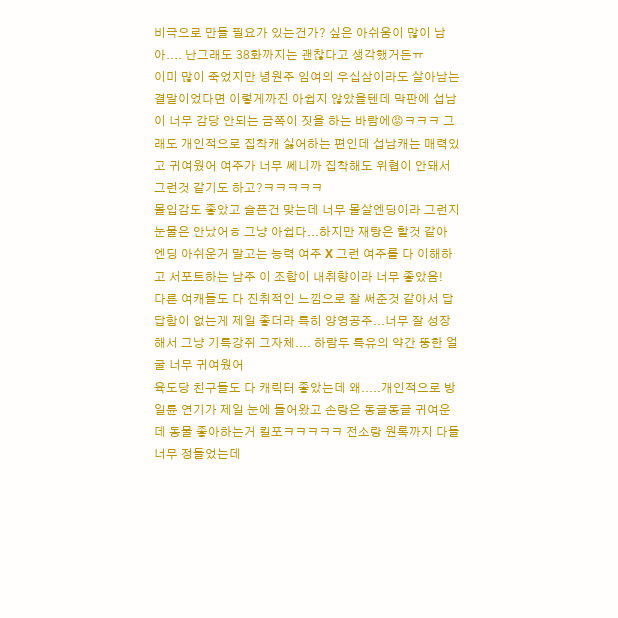비극으로 만들 필요가 있는건가? 싶은 아쉬움이 많이 남아.... 난그래도 38화까지는 괜찮다고 생각했거든ㅠ
이미 많이 죽었지만 녕원주 임여의 우십삼이라도 살아남는 결말이었다면 이렇게까진 아쉽지 않았을텐데 막판에 섭남이 너무 감당 안되는 금쪽이 짓을 하는 바람에😡ㅋㅋㅋ 그래도 개인적으로 집착캐 싫어하는 편인데 섭남캐는 매력있고 귀여웠어 여주가 너무 쎄니까 집착해도 위협이 안돼서 그런것 같기도 하고?ㅋㅋㅋㅋㅋ
몰입감도 좋았고 슬픈건 맞는데 너무 몰살엔딩이라 그런지 눈물은 안났어ㅎ 그냥 아쉽다...하지만 재탕은 할것 같아
엔딩 아쉬운거 말고는 능력 여주 X 그런 여주를 다 이해하고 서포트하는 남주 이 조합이 내취향이라 너무 좋았음!
다른 여캐들도 다 진취적인 느낌으로 잘 써준것 같아서 답답함이 없는게 제일 좋더라 특히 양영공주...너무 잘 성장해서 그냥 기특강쥐 그자체.... 하람두 특유의 약간 뚱한 얼굴 너무 귀여웠어
육도당 친구들도 다 캐릭터 좋았는데 왜.....개인적으로 방일륜 연기가 제일 눈에 들어왔고 손랑은 동글동글 귀여운데 동물 좋아하는거 킬포ㅋㅋㅋㅋㅋ 전소랑 원록까지 다들 너무 정들었는데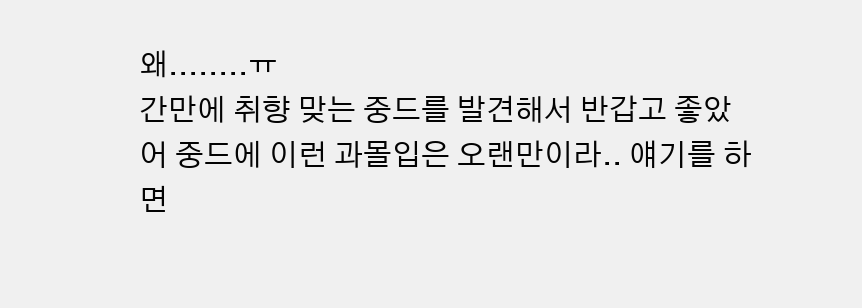왜........ㅠ
간만에 취향 맞는 중드를 발견해서 반갑고 좋았어 중드에 이런 과몰입은 오랜만이라.. 얘기를 하면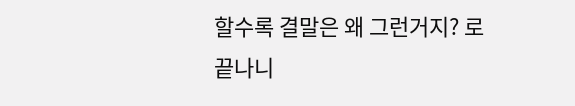할수록 결말은 왜 그런거지? 로 끝나니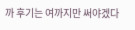까 후기는 여까지만 써야겠다